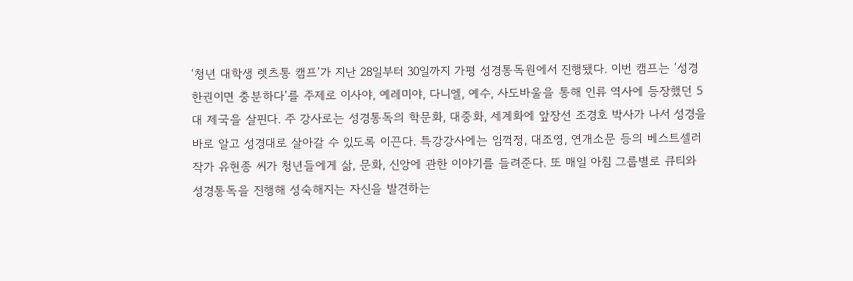‘청년 대학생 렛츠통 캠프’가 지난 28일부터 30일까지 가평 성경통독원에서 진행됐다. 이번 캠프는 ‘성경 한권이면 충분하다’를 주제로 이사야, 예레미야, 다니엘, 예수, 사도바울을 통해 인류 역사에 등장했던 5대 제국을 살핀다. 주 강사로는 성경통독의 학문화, 대중화, 세계화에 앞장선 조경호 박사가 나서 성경을 바로 알고 성경대로 살아갈 수 있도록 이끈다. 특강강사에는 임꺽정, 대조영, 연개소문 등의 베스트셀러 작가 유현종 씨가 청년들에게 삶, 문화, 신앙에 관한 이야기를 들려준다. 또 매일 아침 그룹별로 큐티와 성경통독을 진행해 성숙해지는 자신을 발견하는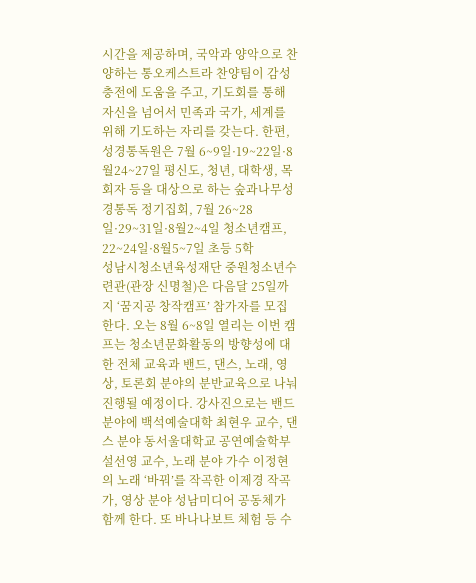시간을 제공하며, 국악과 양악으로 찬양하는 통오케스트라 찬양팀이 감성 충전에 도움을 주고, 기도회를 통해 자신을 넘어서 민족과 국가, 세계를 위해 기도하는 자리를 갖는다. 한편, 성경통독원은 7월 6~9일·19~22일·8월24~27일 평신도, 청년, 대학생, 목회자 등을 대상으로 하는 숲과나무성경통독 정기집회, 7월 26~28일·29~31일·8월2~4일 청소년캠프, 22~24일·8월5~7일 초등 5학
성남시청소년육성재단 중원청소년수련관(관장 신명철)은 다음달 25일까지 ‘꿈지공 창작캠프’ 참가자를 모집한다. 오는 8월 6~8일 열리는 이번 캠프는 청소년문화활동의 방향성에 대한 전체 교육과 밴드, 댄스, 노래, 영상, 토론회 분야의 분반교육으로 나눠 진행될 예정이다. 강사진으로는 밴드 분야에 백석예술대학 최현우 교수, 댄스 분야 동서울대학교 공연예술학부 설선영 교수, 노래 분야 가수 이정현의 노래 ‘바꿔’를 작곡한 이제경 작곡가, 영상 분야 성남미디어 공동체가 함께 한다. 또 바나나보트 체험 등 수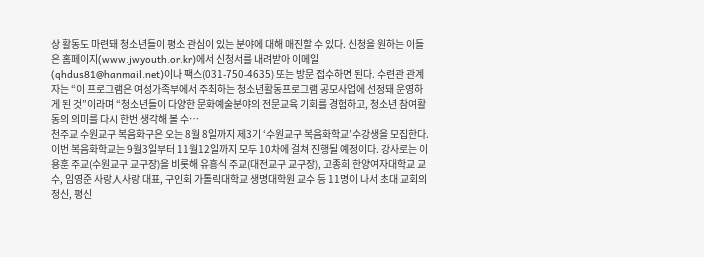상 활동도 마련돼 청소년들이 평소 관심이 있는 분야에 대해 매진할 수 있다. 신청을 원하는 이들은 홈페이지(www.jwyouth.or.kr)에서 신청서를 내려받아 이메일(qhdus81@hanmail.net)이나 팩스(031-750-4635) 또는 방문 접수하면 된다. 수련관 관계자는 “이 프로그램은 여성가족부에서 주최하는 청소년활동프로그램 공모사업에 선정돼 운영하게 된 것”이라며 “청소년들이 다양한 문화예술분야의 전문교육 기회를 경험하고, 청소년 참여활동의 의미를 다시 한번 생각해 볼 수…
천주교 수원교구 복음화구은 오는 8월 8일까지 제3기 ‘수원교구 복음화학교’수강생을 모집한다. 이번 복음화학교는 9월3일부터 11월12일까지 모두 10차에 걸쳐 진행될 예정이다. 강사로는 이용훈 주교(수원교구 교구장)을 비롯해 유흥식 주교(대전교구 교구장), 고종희 한양여자대학교 교수, 임영준 사랑人사랑 대표, 구인회 가톨릭대학교 생명대학원 교수 등 11명이 나서 초대 교회의 정신, 평신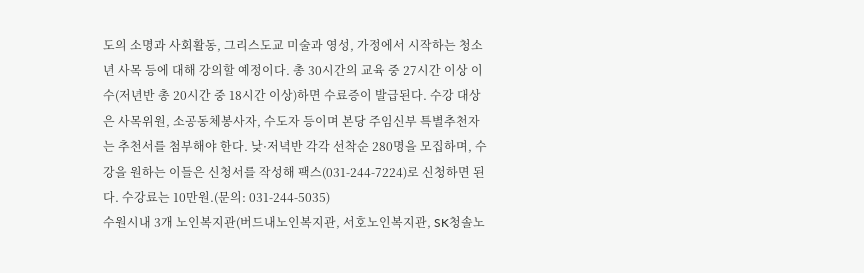도의 소명과 사회활동, 그리스도교 미술과 영성, 가정에서 시작하는 청소년 사목 등에 대해 강의할 예정이다. 총 30시간의 교육 중 27시간 이상 이수(저년반 총 20시간 중 18시간 이상)하면 수료증이 발급된다. 수강 대상은 사목위원, 소공동체봉사자, 수도자 등이며 본당 주임신부 특별추천자는 추천서를 첨부해야 한다. 낮·저녁반 각각 선착순 280명을 모집하며, 수강을 원하는 이들은 신청서를 작성해 팩스(031-244-7224)로 신청하면 된다. 수강료는 10만원.(문의: 031-244-5035)
수원시내 3개 노인복지관(버드내노인복지관, 서호노인복지관, SK청솔노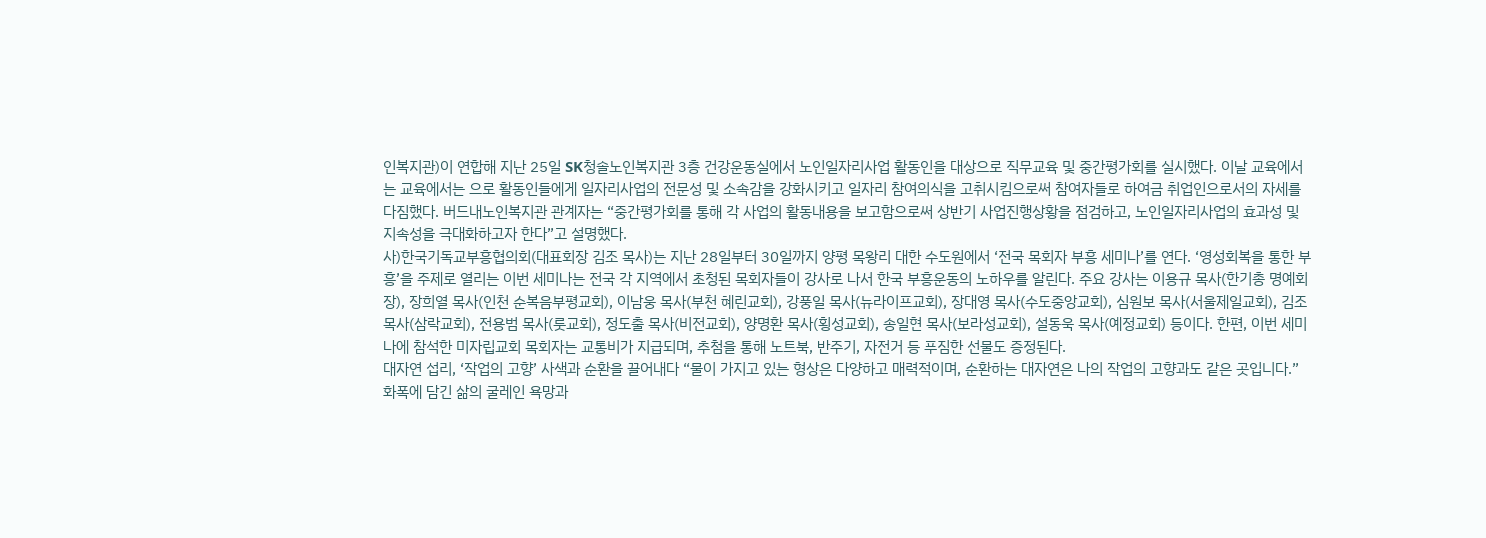인복지관)이 연합해 지난 25일 SK청솔노인복지관 3층 건강운동실에서 노인일자리사업 활동인을 대상으로 직무교육 및 중간평가회를 실시했다. 이날 교육에서는 교육에서는 으로 활동인들에게 일자리사업의 전문성 및 소속감을 강화시키고 일자리 참여의식을 고취시킴으로써 참여자들로 하여금 취업인으로서의 자세를 다짐했다. 버드내노인복지관 관계자는 “중간평가회를 통해 각 사업의 활동내용을 보고함으로써 상반기 사업진행상황을 점검하고, 노인일자리사업의 효과성 및 지속성을 극대화하고자 한다”고 설명했다.
사)한국기독교부흥협의회(대표회장 김조 목사)는 지난 28일부터 30일까지 양평 목왕리 대한 수도원에서 ‘전국 목회자 부흥 세미나’를 연다. ‘영성회복을 통한 부흥’을 주제로 열리는 이번 세미나는 전국 각 지역에서 초청된 목회자들이 강사로 나서 한국 부흥운동의 노하우를 알린다. 주요 강사는 이용규 목사(한기총 명예회장), 장희열 목사(인천 순복음부평교회), 이남웅 목사(부천 혜린교회), 강풍일 목사(뉴라이프교회), 장대영 목사(수도중앙교회), 심원보 목사(서울제일교회), 김조 목사(삼락교회), 전용범 목사(룻교회), 정도출 목사(비전교회), 양명환 목사(횡성교회), 송일현 목사(보라성교회), 설동욱 목사(예정교회) 등이다. 한편, 이번 세미나에 참석한 미자립교회 목회자는 교통비가 지급되며, 추첨을 통해 노트북, 반주기, 자전거 등 푸짐한 선물도 증정된다.
대자연 섭리, ‘작업의 고향’ 사색과 순환을 끌어내다 “물이 가지고 있는 형상은 다양하고 매력적이며, 순환하는 대자연은 나의 작업의 고향과도 같은 곳입니다.” 화폭에 담긴 삶의 굴레인 욕망과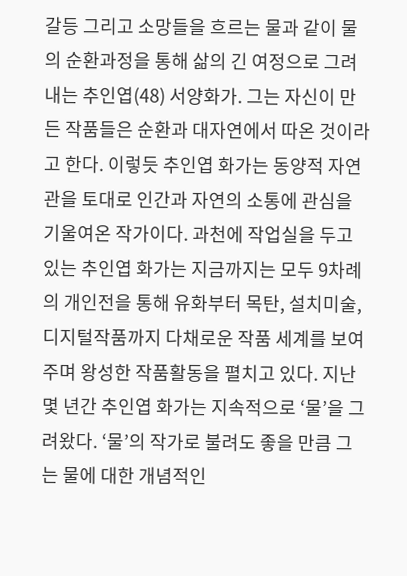갈등 그리고 소망들을 흐르는 물과 같이 물의 순환과정을 통해 삶의 긴 여정으로 그려내는 추인엽(48) 서양화가. 그는 자신이 만든 작품들은 순환과 대자연에서 따온 것이라고 한다. 이렇듯 추인엽 화가는 동양적 자연관을 토대로 인간과 자연의 소통에 관심을 기울여온 작가이다. 과천에 작업실을 두고 있는 추인엽 화가는 지금까지는 모두 9차례의 개인전을 통해 유화부터 목탄, 설치미술, 디지털작품까지 다채로운 작품 세계를 보여주며 왕성한 작품활동을 펼치고 있다. 지난 몇 년간 추인엽 화가는 지속적으로 ‘물’을 그려왔다. ‘물’의 작가로 불려도 좋을 만큼 그는 물에 대한 개념적인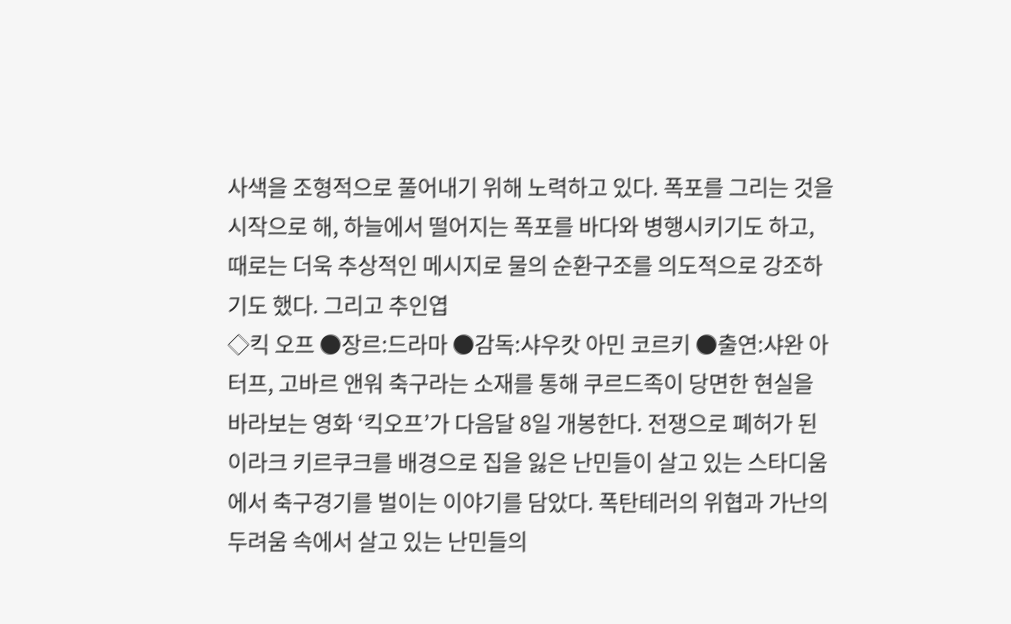사색을 조형적으로 풀어내기 위해 노력하고 있다. 폭포를 그리는 것을 시작으로 해, 하늘에서 떨어지는 폭포를 바다와 병행시키기도 하고, 때로는 더욱 추상적인 메시지로 물의 순환구조를 의도적으로 강조하기도 했다. 그리고 추인엽
◇킥 오프 ●장르:드라마 ●감독:샤우캇 아민 코르키 ●출연:샤완 아터프, 고바르 앤워 축구라는 소재를 통해 쿠르드족이 당면한 현실을 바라보는 영화 ‘킥오프’가 다음달 8일 개봉한다. 전쟁으로 폐허가 된 이라크 키르쿠크를 배경으로 집을 잃은 난민들이 살고 있는 스타디움에서 축구경기를 벌이는 이야기를 담았다. 폭탄테러의 위협과 가난의 두려움 속에서 살고 있는 난민들의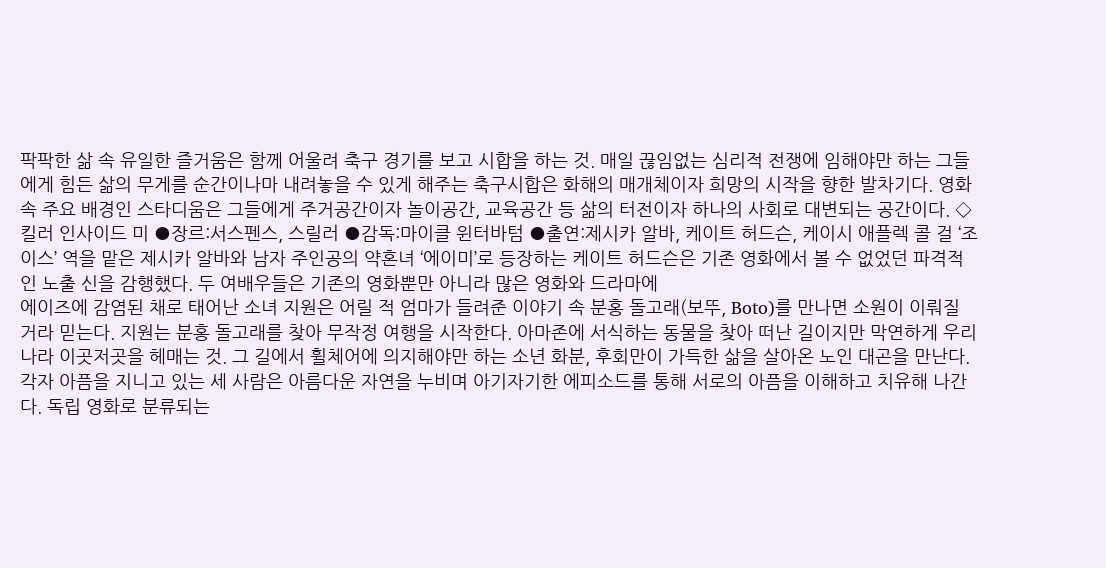팍팍한 삶 속 유일한 즐거움은 함께 어울려 축구 경기를 보고 시합을 하는 것. 매일 끊임없는 심리적 전쟁에 임해야만 하는 그들에게 힘든 삶의 무게를 순간이나마 내려놓을 수 있게 해주는 축구시합은 화해의 매개체이자 희망의 시작을 향한 발차기다. 영화 속 주요 배경인 스타디움은 그들에게 주거공간이자 놀이공간, 교육공간 등 삶의 터전이자 하나의 사회로 대변되는 공간이다. ◇킬러 인사이드 미 ●장르:서스펜스, 스릴러 ●감독:마이클 윈터바텀 ●출연:제시카 알바, 케이트 허드슨, 케이시 애플렉 콜 걸 ‘조이스’ 역을 맡은 제시카 알바와 남자 주인공의 약혼녀 ‘에이미’로 등장하는 케이트 허드슨은 기존 영화에서 볼 수 없었던 파격적인 노출 신을 감행했다. 두 여배우들은 기존의 영화뿐만 아니라 많은 영화와 드라마에
에이즈에 감염된 채로 태어난 소녀 지원은 어릴 적 엄마가 들려준 이야기 속 분홍 돌고래(보뚜, Boto)를 만나면 소원이 이뤄질 거라 믿는다. 지원는 분홍 돌고래를 찾아 무작정 여행을 시작한다. 아마존에 서식하는 동물을 찾아 떠난 길이지만 막연하게 우리나라 이곳저곳을 헤매는 것. 그 길에서 휠체어에 의지해야만 하는 소년 화분, 후회만이 가득한 삶을 살아온 노인 대곤을 만난다. 각자 아픔을 지니고 있는 세 사람은 아름다운 자연을 누비며 아기자기한 에피소드를 통해 서로의 아픔을 이해하고 치유해 나간다. 독립 영화로 분류되는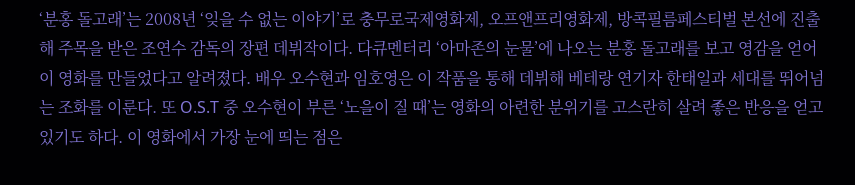‘분홍 돌고래’는 2008년 ‘잊을 수 없는 이야기’로 충무로국제영화제, 오프앤프리영화제, 방콕필름페스티벌 본선에 진출해 주목을 받은 조연수 감독의 장편 데뷔작이다. 다큐멘터리 ‘아마존의 눈물’에 나오는 분홍 돌고래를 보고 영감을 얻어 이 영화를 만들었다고 알려졌다. 배우 오수현과 임호영은 이 작품을 통해 데뷔해 베테랑 연기자 한태일과 세대를 뛰어넘는 조화를 이룬다. 또 O.S.T 중 오수현이 부른 ‘노을이 질 때’는 영화의 아련한 분위기를 고스란히 살려 좋은 반응을 얻고 있기도 하다. 이 영화에서 가장 눈에 띄는 점은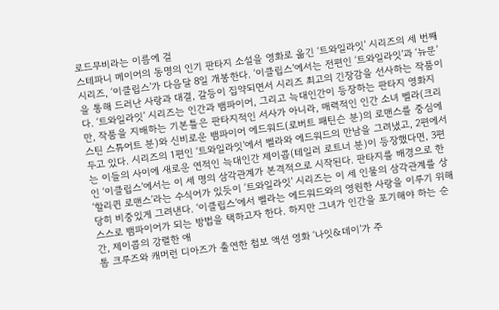로드무비라는 이름에 걸
스테파니 메이어의 동명의 인기 판타지 소설을 영화로 옮긴 ‘트와일라잇’ 시리즈의 세 번째 시리즈, ‘이클립스’가 다음달 8일 개봉한다. ‘이클립스’에서는 전편인 ‘트와일라잇’과 ‘뉴문’을 통해 드러난 사랑과 대결, 갈등이 집약되면서 시리즈 최고의 긴장감을 선사하는 작품이다. ‘트와일라잇’ 시리즈는 인간과 뱀파이어, 그리고 늑대인간이 등장하는 판타지 영화지만, 작품을 지배하는 기본틀은 판타지적인 서사가 아니라, 매력적인 인간 소녀 벨라(크리스틴 스튜어트 분)와 신비로운 뱀파이어 에드워드(로버트 패틴슨 분)의 로맨스를 중심에 두고 있다. 시리즈의 1편인 ‘트와일라잇’에서 벨라와 에드워드의 만남을 그려냈고, 2편에서는 이들의 사이에 새로운 연적인 늑대인간 제이콥(테일러 로트너 분)이 등장했다면, 3편인 ‘이클립스’에서는 이 세 명의 삼각관계가 본격적으로 시작된다. 판타지를 배경으로 한 ‘할리퀸 로맨스’라는 수식어가 있듯이 ‘트와일라잇’ 시리즈는 이 세 인물의 삼각관계를 상당히 비중있게 그려낸다. ‘이클립스’에서 벨라는 에드워드와의 영원한 사랑을 이루기 위해 스스로 뱀파이어가 되는 방법을 택하고자 한다. 하지만 그녀가 인간을 포기해야 하는 순간, 제이콥의 강렬한 애
톰 크루즈와 캐머런 디아즈가 출연한 첩보 액션 영화 ‘나잇&데이’가 주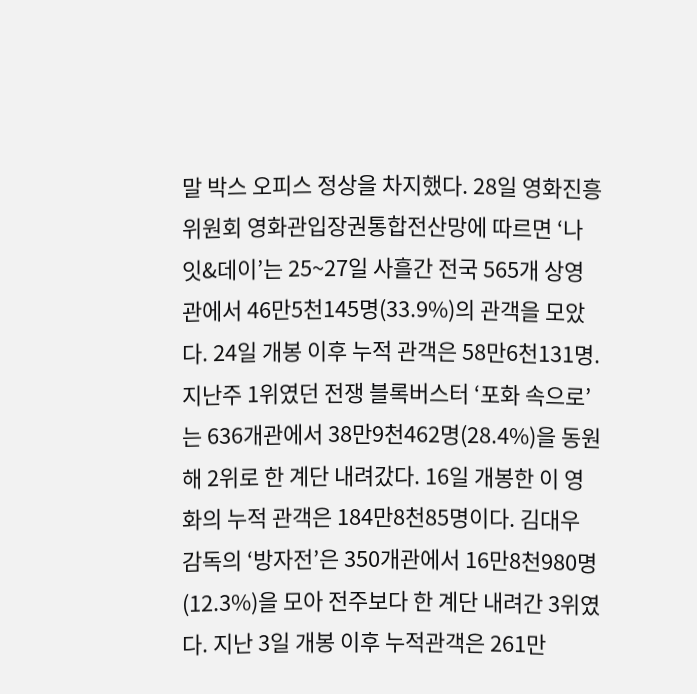말 박스 오피스 정상을 차지했다. 28일 영화진흥위원회 영화관입장권통합전산망에 따르면 ‘나잇&데이’는 25~27일 사흘간 전국 565개 상영관에서 46만5천145명(33.9%)의 관객을 모았다. 24일 개봉 이후 누적 관객은 58만6천131명. 지난주 1위였던 전쟁 블록버스터 ‘포화 속으로’는 636개관에서 38만9천462명(28.4%)을 동원해 2위로 한 계단 내려갔다. 16일 개봉한 이 영화의 누적 관객은 184만8천85명이다. 김대우 감독의 ‘방자전’은 350개관에서 16만8천980명(12.3%)을 모아 전주보다 한 계단 내려간 3위였다. 지난 3일 개봉 이후 누적관객은 261만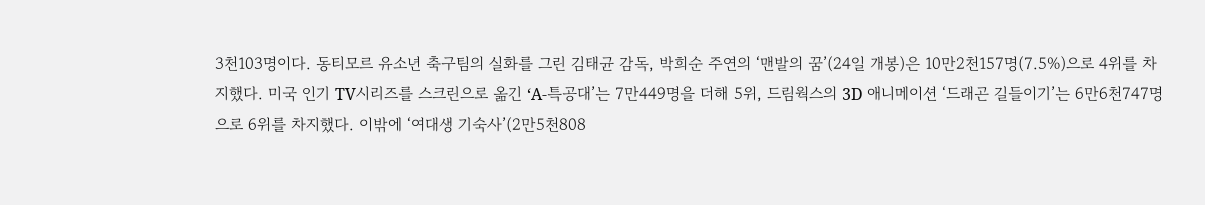3천103명이다. 동티모르 유소년 축구팀의 실화를 그린 김태균 감독, 박희순 주연의 ‘맨발의 꿈’(24일 개봉)은 10만2천157명(7.5%)으로 4위를 차지했다. 미국 인기 TV시리즈를 스크린으로 옮긴 ‘A-특공대’는 7만449명을 더해 5위, 드림웍스의 3D 애니메이션 ‘드래곤 길들이기’는 6만6천747명으로 6위를 차지했다. 이밖에 ‘여대생 기숙사’(2만5천808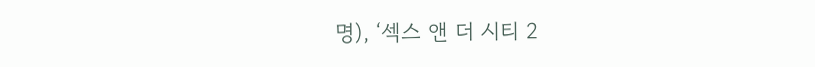명), ‘섹스 앤 더 시티 2